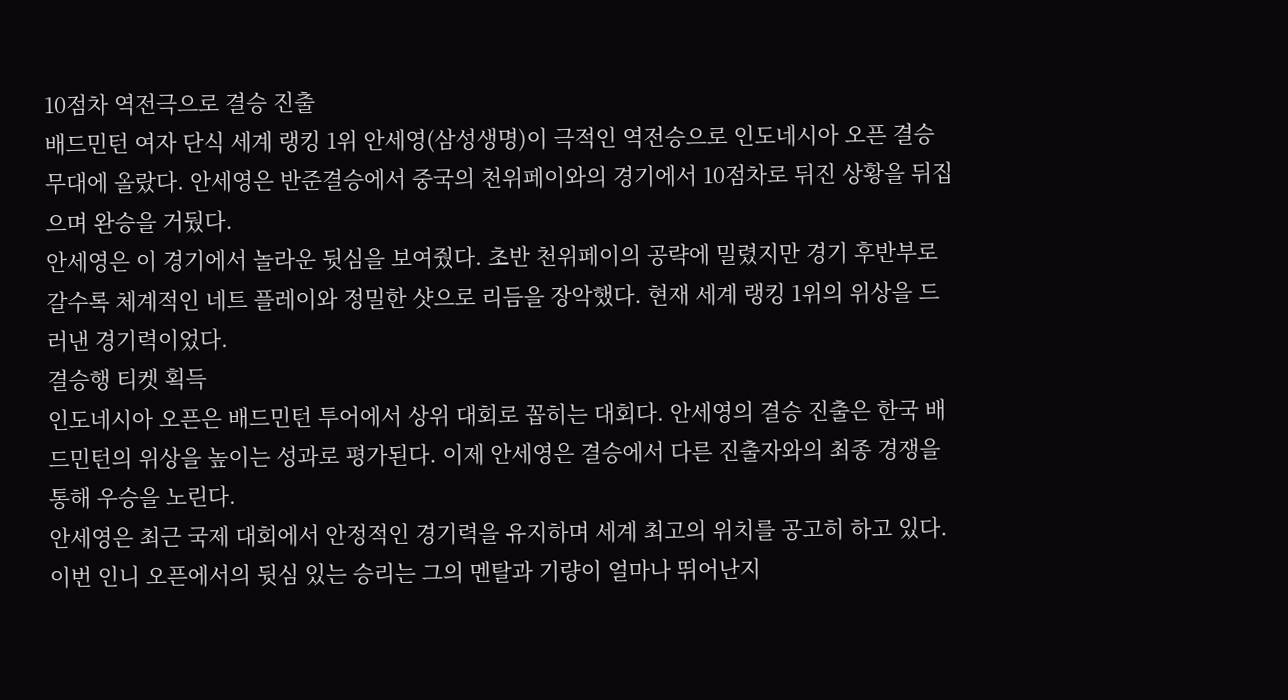10점차 역전극으로 결승 진출
배드민턴 여자 단식 세계 랭킹 1위 안세영(삼성생명)이 극적인 역전승으로 인도네시아 오픈 결승 무대에 올랐다. 안세영은 반준결승에서 중국의 천위페이와의 경기에서 10점차로 뒤진 상황을 뒤집으며 완승을 거뒀다.
안세영은 이 경기에서 놀라운 뒷심을 보여줬다. 초반 천위페이의 공략에 밀렸지만 경기 후반부로 갈수록 체계적인 네트 플레이와 정밀한 샷으로 리듬을 장악했다. 현재 세계 랭킹 1위의 위상을 드러낸 경기력이었다.
결승행 티켓 획득
인도네시아 오픈은 배드민턴 투어에서 상위 대회로 꼽히는 대회다. 안세영의 결승 진출은 한국 배드민턴의 위상을 높이는 성과로 평가된다. 이제 안세영은 결승에서 다른 진출자와의 최종 경쟁을 통해 우승을 노린다.
안세영은 최근 국제 대회에서 안정적인 경기력을 유지하며 세계 최고의 위치를 공고히 하고 있다. 이번 인니 오픈에서의 뒷심 있는 승리는 그의 멘탈과 기량이 얼마나 뛰어난지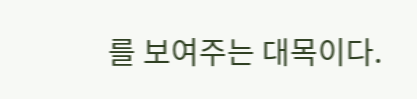를 보여주는 대목이다.